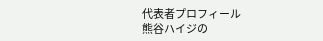代表者プロフィール
熊谷ハイジの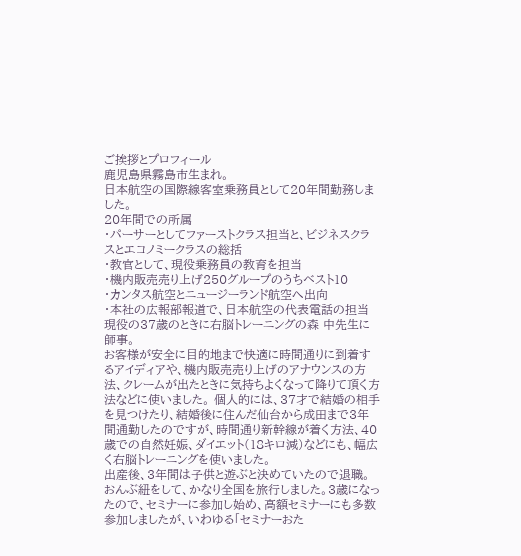ご挨拶とプロフィール
鹿児島県霧島市生まれ。
日本航空の国際線客室乗務員として20年間勤務しました。
20年間での所属
・パーサーとしてファーストクラス担当と、ビジネスクラスとエコノミークラスの総括
・教官として、現役乗務員の教育を担当
・機内販売売り上げ250グループのうちベスト10
・カンタス航空とニュージーランド航空へ出向
・本社の広報部報道で、日本航空の代表電話の担当
現役の37歳のときに右脳トレーニングの森 中先生に師事。
お客様が安全に目的地まで快適に時間通りに到着するアイディアや、機内販売売り上げのアナウンスの方法、クレームが出たときに気持ちよくなって降りて頂く方法などに使いました。 個人的には、37才で結婚の相手を見つけたり、結婚後に住んだ仙台から成田まで3年間通勤したのですが、時間通り新幹線が着く方法、40歳での自然妊娠、ダイエット(18キロ減)などにも、幅広く右脳トレーニングを使いました。
出産後、3年間は子供と遊ぶと決めていたので退職。
おんぶ紐をして、かなり全国を旅行しました。3歳になったので、セミナーに参加し始め、高額セミナーにも多数参加しましたが、いわゆる「セミナーおた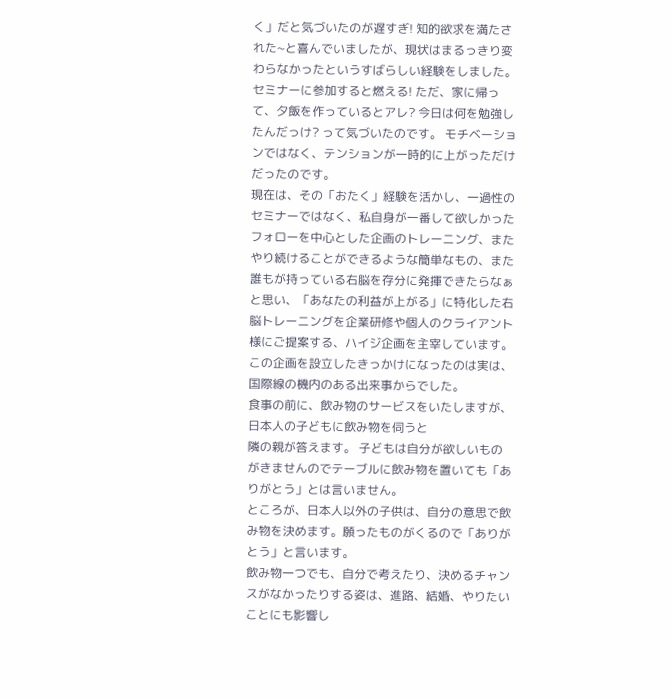く」だと気づいたのが遅すぎ! 知的欲求を満たされた~と喜んでいましたが、現状はまるっきり変わらなかったというすばらしい経験をしました。
セミナーに参加すると燃える! ただ、家に帰って、夕飯を作っているとアレ? 今日は何を勉強したんだっけ? って気づいたのです。 モチベーションではなく、テンションが一時的に上がっただけだったのです。
現在は、その「おたく」経験を活かし、一過性のセミナーではなく、私自身が一番して欲しかったフォローを中心とした企画のトレーニング、またやり続けることができるような簡単なもの、また誰もが持っている右脳を存分に発揮できたらなぁと思い、「あなたの利益が上がる」に特化した右脳トレーニングを企業研修や個人のクライアント様にご提案する、ハイジ企画を主宰しています。
この企画を設立したきっかけになったのは実は、国際線の機内のある出来事からでした。
食事の前に、飲み物のサービスをいたしますが、日本人の子どもに飲み物を伺うと
隣の親が答えます。 子どもは自分が欲しいものがきませんのでテーブルに飲み物を置いても「ありがとう」とは言いません。
ところが、日本人以外の子供は、自分の意思で飲み物を決めます。願ったものがくるので「ありがとう」と言います。
飲み物一つでも、自分で考えたり、決めるチャンスがなかったりする姿は、進路、結婚、やりたいことにも影響し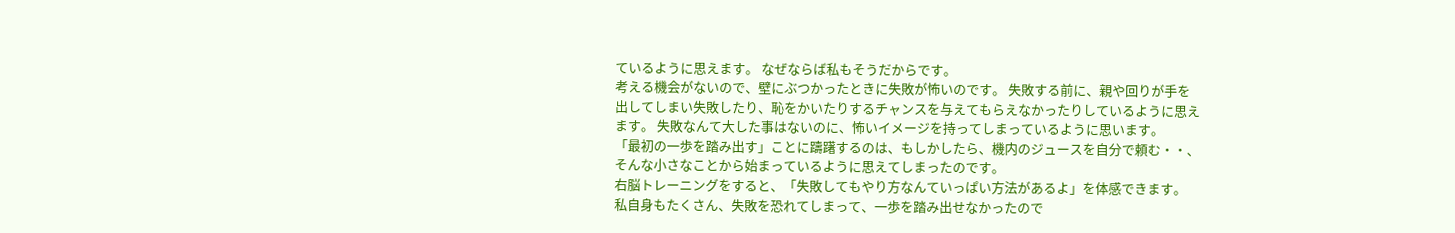ているように思えます。 なぜならば私もそうだからです。
考える機会がないので、壁にぶつかったときに失敗が怖いのです。 失敗する前に、親や回りが手を出してしまい失敗したり、恥をかいたりするチャンスを与えてもらえなかったりしているように思えます。 失敗なんて大した事はないのに、怖いイメージを持ってしまっているように思います。
「最初の一歩を踏み出す」ことに躊躇するのは、もしかしたら、機内のジュースを自分で頼む・・、そんな小さなことから始まっているように思えてしまったのです。
右脳トレーニングをすると、「失敗してもやり方なんていっぱい方法があるよ」を体感できます。 私自身もたくさん、失敗を恐れてしまって、一歩を踏み出せなかったので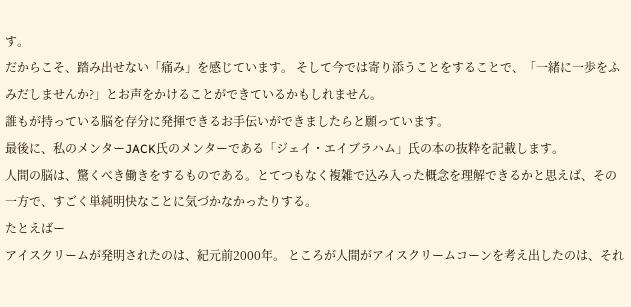す。
だからこそ、踏み出せない「痛み」を感じています。 そして今では寄り添うことをすることで、「一緒に一歩をふみだしませんか?」とお声をかけることができているかもしれません。
誰もが持っている脳を存分に発揮できるお手伝いができましたらと願っています。
最後に、私のメンターJACK氏のメンターである「ジェイ・エイブラハム」氏の本の抜粋を記載します。
人間の脳は、驚くべき働きをするものである。とてつもなく複雑で込み入った概念を理解できるかと思えば、その一方で、すごく単純明快なことに気づかなかったりする。
たとえばー
アイスクリームが発明されたのは、紀元前2000年。 ところが人間がアイスクリームコーンを考え出したのは、それ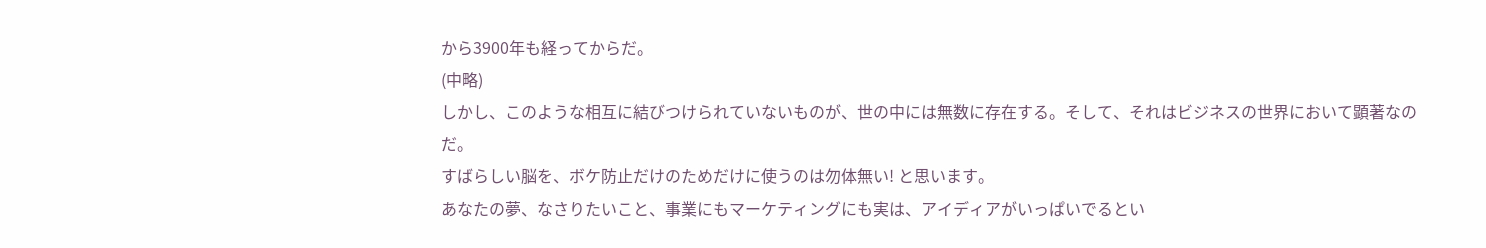から3900年も経ってからだ。
(中略)
しかし、このような相互に結びつけられていないものが、世の中には無数に存在する。そして、それはビジネスの世界において顕著なのだ。
すばらしい脳を、ボケ防止だけのためだけに使うのは勿体無い! と思います。
あなたの夢、なさりたいこと、事業にもマーケティングにも実は、アイディアがいっぱいでるとい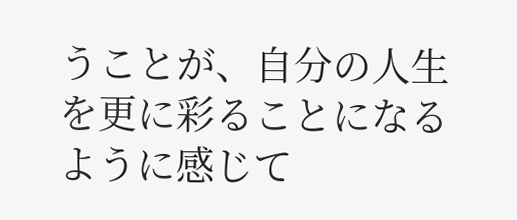うことが、自分の人生を更に彩ることになるように感じて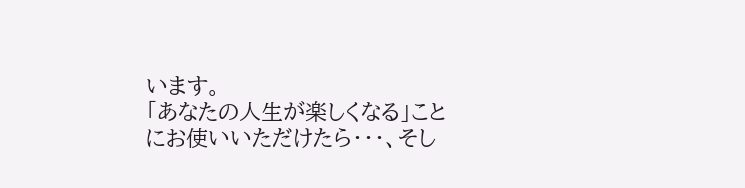います。
「あなたの人生が楽しくなる」ことにお使いいただけたら・・・、そし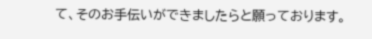て、そのお手伝いができましたらと願っております。